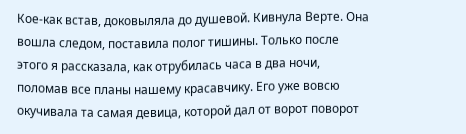Кое-как встав, доковыляла до душевой. Кивнула Верте. Она вошла следом, поставила полог тишины. Только после этого я рассказала, как отрубилась часа в два ночи, поломав все планы нашему красавчику. Его уже вовсю окучивала та самая девица, которой дал от ворот поворот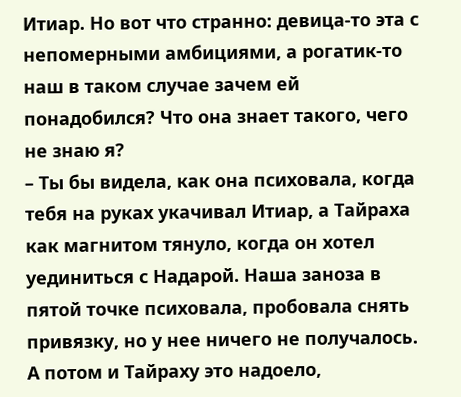Итиар. Но вот что странно: девица-то эта с непомерными амбициями, а рогатик-то наш в таком случае зачем ей понадобился? Что она знает такого, чего не знаю я?
– Ты бы видела, как она психовала, когда тебя на руках укачивал Итиар, а Тайраха как магнитом тянуло, когда он хотел уединиться с Надарой. Наша заноза в пятой точке психовала, пробовала снять привязку, но у нее ничего не получалось. А потом и Тайраху это надоело,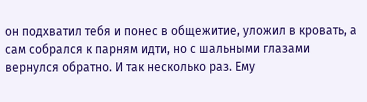он подхватил тебя и понес в общежитие, уложил в кровать, а сам собрался к парням идти, но с шальными глазами вернулся обратно. И так несколько раз. Ему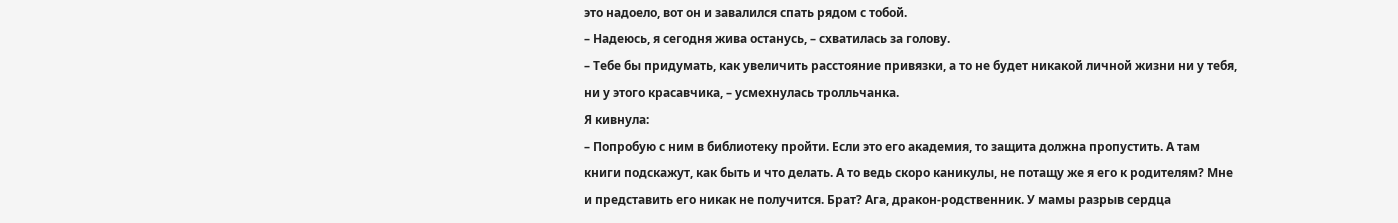это надоело, вот он и завалился спать рядом с тобой.
– Надеюсь, я сегодня жива останусь, – схватилась за голову.
– Тебе бы придумать, как увеличить расстояние привязки, а то не будет никакой личной жизни ни у тебя, ни у этого красавчика, – усмехнулась тролльчанка.
Я кивнула:
– Попробую с ним в библиотеку пройти. Если это его академия, то защита должна пропустить. А там книги подскажут, как быть и что делать. А то ведь скоро каникулы, не потащу же я его к родителям? Мне и представить его никак не получится. Брат? Ага, дракон-родственник. У мамы разрыв сердца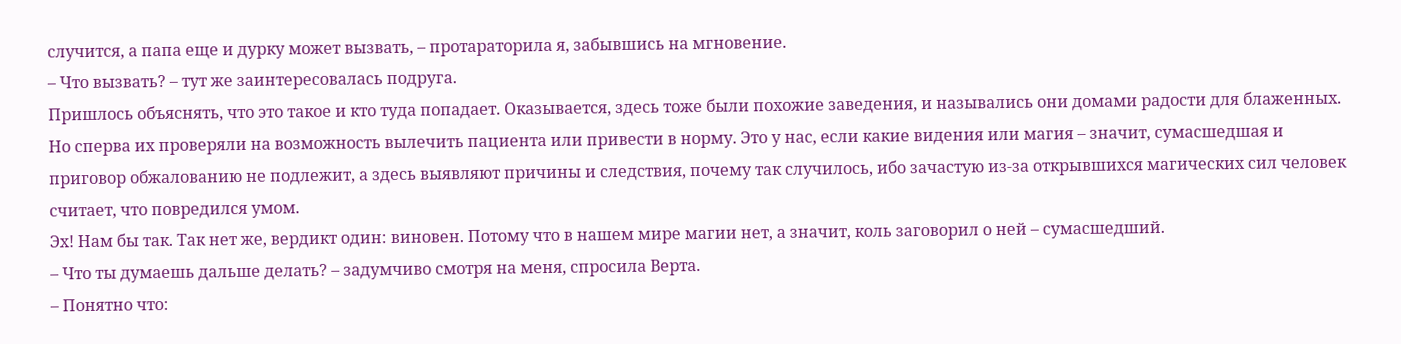случится, а папа еще и дурку может вызвать, – протараторила я, забывшись на мгновение.
– Что вызвать? – тут же заинтересовалась подруга.
Пришлось объяснять, что это такое и кто туда попадает. Оказывается, здесь тоже были похожие заведения, и назывались они домами радости для блаженных. Но сперва их проверяли на возможность вылечить пациента или привести в норму. Это у нас, если какие видения или магия – значит, сумасшедшая и приговор обжалованию не подлежит, а здесь выявляют причины и следствия, почему так случилось, ибо зачастую из-за открывшихся магических сил человек считает, что повредился умом.
Эх! Нам бы так. Так нет же, вердикт один: виновен. Потому что в нашем мире магии нет, а значит, коль заговорил о ней – сумасшедший.
– Что ты думаешь дальше делать? – задумчиво смотря на меня, спросила Верта.
– Понятно что: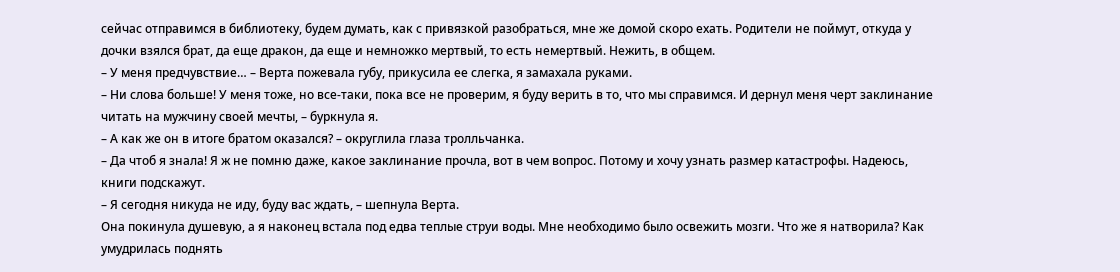сейчас отправимся в библиотеку, будем думать, как с привязкой разобраться, мне же домой скоро ехать. Родители не поймут, откуда у дочки взялся брат, да еще дракон, да еще и немножко мертвый, то есть немертвый. Нежить, в общем.
– У меня предчувствие… – Верта пожевала губу, прикусила ее слегка, я замахала руками.
– Ни слова больше! У меня тоже, но все-таки, пока все не проверим, я буду верить в то, что мы справимся. И дернул меня черт заклинание читать на мужчину своей мечты, – буркнула я.
– А как же он в итоге братом оказался? – округлила глаза тролльчанка.
– Да чтоб я знала! Я ж не помню даже, какое заклинание прочла, вот в чем вопрос. Потому и хочу узнать размер катастрофы. Надеюсь, книги подскажут.
– Я сегодня никуда не иду, буду вас ждать, – шепнула Верта.
Она покинула душевую, а я наконец встала под едва теплые струи воды. Мне необходимо было освежить мозги. Что же я натворила? Как умудрилась поднять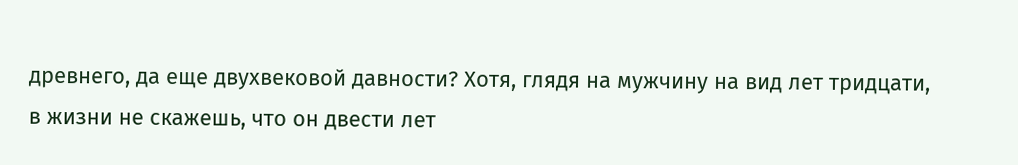древнего, да еще двухвековой давности? Хотя, глядя на мужчину на вид лет тридцати, в жизни не скажешь, что он двести лет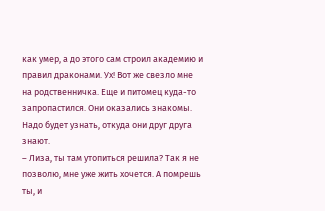как умер, а до этого сам строил академию и правил драконами. Ух! Вот же свезло мне на родственничка. Еще и питомец куда-то запропастился. Они оказались знакомы. Надо будет узнать, откуда они друг друга знают.
– Лиза, ты там утопиться решила? Так я не позволю, мне уже жить хочется. А помрешь ты, и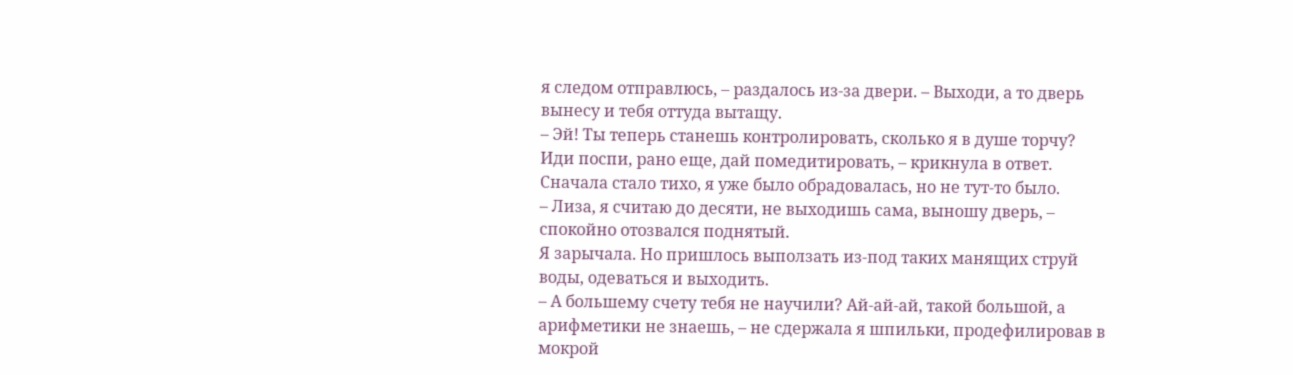я следом отправлюсь, – раздалось из-за двери. – Выходи, а то дверь вынесу и тебя оттуда вытащу.
– Эй! Ты теперь станешь контролировать, сколько я в душе торчу? Иди поспи, рано еще, дай помедитировать, – крикнула в ответ.
Сначала стало тихо, я уже было обрадовалась, но не тут-то было.
– Лиза, я считаю до десяти, не выходишь сама, выношу дверь, – спокойно отозвался поднятый.
Я зарычала. Но пришлось выползать из-под таких манящих струй воды, одеваться и выходить.
– А большему счету тебя не научили? Ай-ай-ай, такой большой, а арифметики не знаешь, – не сдержала я шпильки, продефилировав в мокрой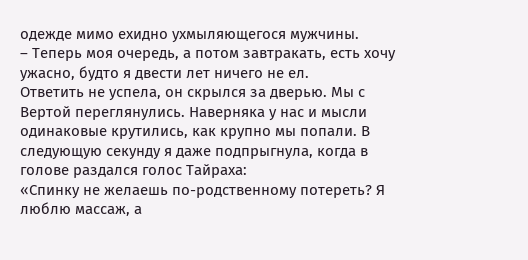одежде мимо ехидно ухмыляющегося мужчины.
– Теперь моя очередь, а потом завтракать, есть хочу ужасно, будто я двести лет ничего не ел.
Ответить не успела, он скрылся за дверью. Мы с Вертой переглянулись. Наверняка у нас и мысли одинаковые крутились, как крупно мы попали. В следующую секунду я даже подпрыгнула, когда в голове раздался голос Тайраха:
«Спинку не желаешь по-родственному потереть? Я люблю массаж, а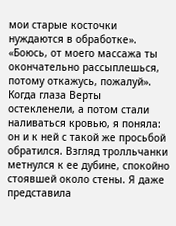мои старые косточки нуждаются в обработке».
«Боюсь, от моего массажа ты окончательно рассыплешься, потому откажусь, пожалуй».
Когда глаза Верты остекленели, а потом стали наливаться кровью, я поняла: он и к ней с такой же просьбой обратился. Взгляд тролльчанки метнулся к ее дубине, спокойно стоявшей около стены. Я даже представила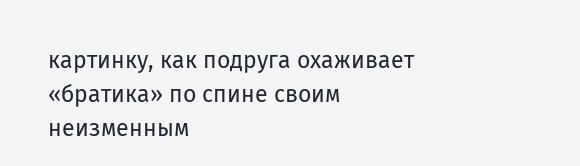картинку, как подруга охаживает «братика» по спине своим неизменным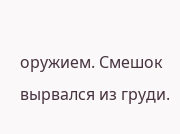оружием. Смешок вырвался из груди.